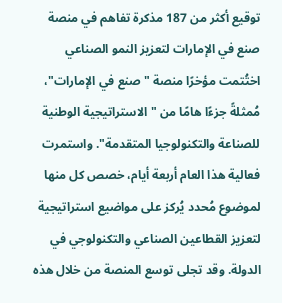توقيع أكثر من 187 مذكرة تفاهم في منصة صنع في الإمارات لتعزيز النمو الصناعي
اختُتمت مؤخرًا منصة "صنع في الإمارات"، مُمثلةً جزءًا هامًا من "الاستراتيجية الوطنية للصناعة والتكنولوجيا المتقدمة". واستمرت فعالية هذا العام أربعة أيام، خصص كل منها لموضوع مُحدد يُركز على مواضيع استراتيجية لتعزيز القطاعين الصناعي والتكنولوجي في الدولة. وقد تجلى توسع المنصة من خلال هذه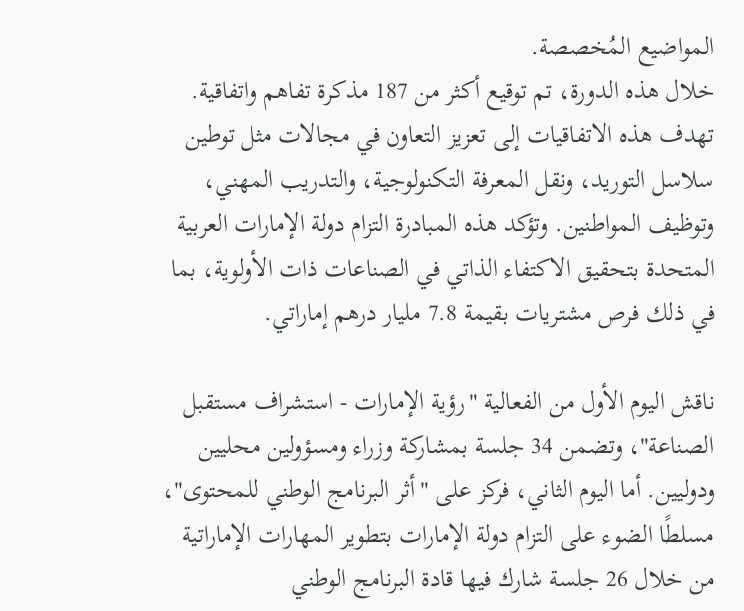المواضيع المُخصصة.
خلال هذه الدورة، تم توقيع أكثر من 187 مذكرة تفاهم واتفاقية. تهدف هذه الاتفاقيات إلى تعزيز التعاون في مجالات مثل توطين سلاسل التوريد، ونقل المعرفة التكنولوجية، والتدريب المهني، وتوظيف المواطنين. وتؤكد هذه المبادرة التزام دولة الإمارات العربية المتحدة بتحقيق الاكتفاء الذاتي في الصناعات ذات الأولوية، بما في ذلك فرص مشتريات بقيمة 7.8 مليار درهم إماراتي.

ناقش اليوم الأول من الفعالية "رؤية الإمارات - استشراف مستقبل الصناعة"، وتضمن 34 جلسة بمشاركة وزراء ومسؤولين محليين ودوليين. أما اليوم الثاني، فركز على "أثر البرنامج الوطني للمحتوى"، مسلطًا الضوء على التزام دولة الإمارات بتطوير المهارات الإماراتية من خلال 26 جلسة شارك فيها قادة البرنامج الوطني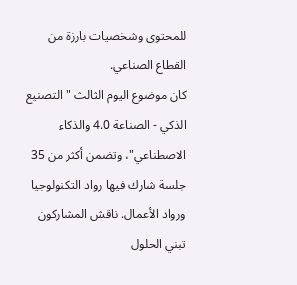للمحتوى وشخصيات بارزة من القطاع الصناعي.
كان موضوع اليوم الثالث "التصنيع الذكي - الصناعة 4.0 والذكاء الاصطناعي"، وتضمن أكثر من 35 جلسة شارك فيها رواد التكنولوجيا ورواد الأعمال. ناقش المشاركون تبني الحلول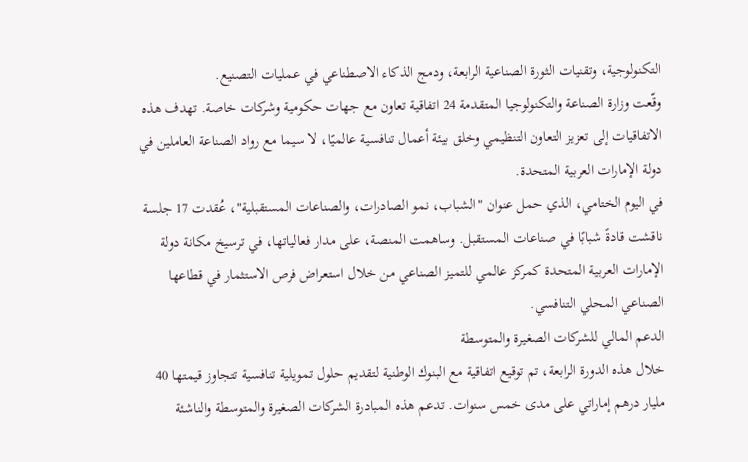التكنولوجية، وتقنيات الثورة الصناعية الرابعة، ودمج الذكاء الاصطناعي في عمليات التصنيع.
وقّعت وزارة الصناعة والتكنولوجيا المتقدمة 24 اتفاقية تعاون مع جهات حكومية وشركات خاصة. تهدف هذه الاتفاقيات إلى تعزيز التعاون التنظيمي وخلق بيئة أعمال تنافسية عالميًا، لا سيما مع رواد الصناعة العاملين في دولة الإمارات العربية المتحدة.
في اليوم الختامي، الذي حمل عنوان "الشباب، نمو الصادرات، والصناعات المستقبلية"، عُقدت 17 جلسة ناقشت قادةً شبابًا في صناعات المستقبل. وساهمت المنصة، على مدار فعالياتها، في ترسيخ مكانة دولة الإمارات العربية المتحدة كمركز عالمي للتميز الصناعي من خلال استعراض فرص الاستثمار في قطاعها الصناعي المحلي التنافسي.
الدعم المالي للشركات الصغيرة والمتوسطة
خلال هذه الدورة الرابعة، تم توقيع اتفاقية مع البنوك الوطنية لتقديم حلول تمويلية تنافسية تتجاوز قيمتها 40 مليار درهم إماراتي على مدى خمس سنوات. تدعم هذه المبادرة الشركات الصغيرة والمتوسطة والناشئة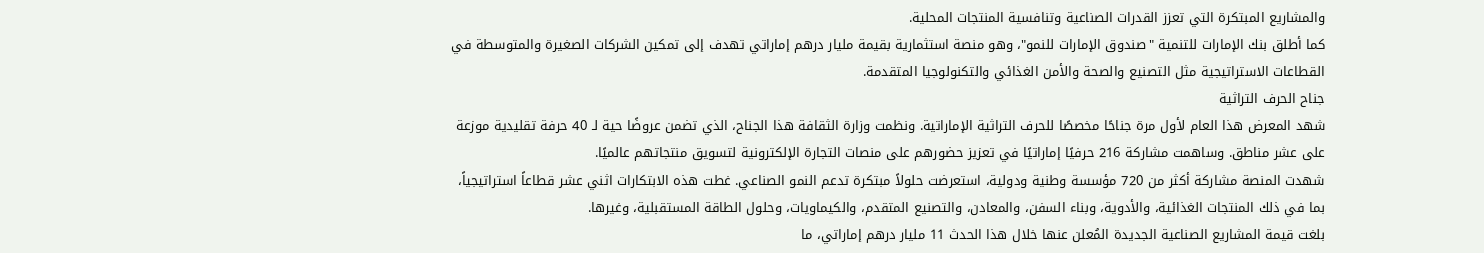والمشاريع المبتكرة التي تعزز القدرات الصناعية وتنافسية المنتجات المحلية.
كما أطلق بنك الإمارات للتنمية "صندوق الإمارات للنمو"، وهو منصة استثمارية بقيمة مليار درهم إماراتي تهدف إلى تمكين الشركات الصغيرة والمتوسطة في القطاعات الاستراتيجية مثل التصنيع والصحة والأمن الغذائي والتكنولوجيا المتقدمة.
جناح الحرف التراثية
شهد المعرض هذا العام لأول مرة جناحًا مخصصًا للحرف التراثية الإماراتية. ونظمت وزارة الثقافة هذا الجناح، الذي تضمن عروضًا حية لـ 40 حرفة تقليدية موزعة على عشر مناطق. وساهمت مشاركة 216 حرفيًا إماراتيًا في تعزيز حضورهم على منصات التجارة الإلكترونية لتسويق منتجاتهم عالميًا.
شهدت المنصة مشاركة أكثر من 720 مؤسسة وطنية ودولية، استعرضت حلولاً مبتكرة تدعم النمو الصناعي. غطت هذه الابتكارات اثني عشر قطاعاً استراتيجياً، بما في ذلك المنتجات الغذائية، والأدوية، وبناء السفن، والمعادن، والتصنيع المتقدم، والكيماويات، وحلول الطاقة المستقبلية، وغيرها.
بلغت قيمة المشاريع الصناعية الجديدة المُعلن عنها خلال هذا الحدث 11 مليار درهم إماراتي، ما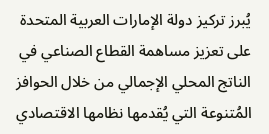يُبرز تركيز دولة الإمارات العربية المتحدة على تعزيز مساهمة القطاع الصناعي في الناتج المحلي الإجمالي من خلال الحوافز المُتنوعة التي يُقدمها نظامها الاقتصادي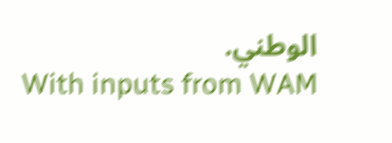الوطني.
With inputs from WAM